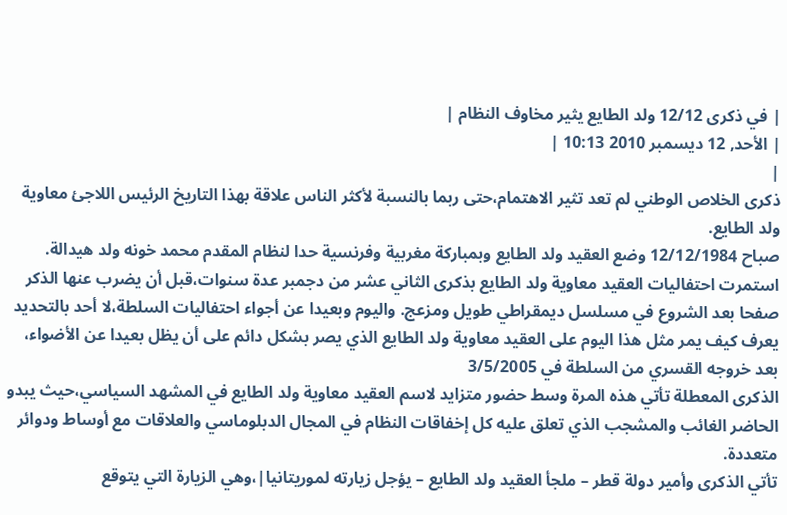| في ذكرى 12/12 ولد الطايع يثير مخاوف النظام |
| الأحد, 12 ديسمبر 2010 10:13 |
|
ذكرى الخلاص الوطني لم تعد تثير الاهتمام،حتى ربما بالنسبة لأكثر الناس علاقة بهذا التاريخ الرئيس اللاجئ معاوية ولد الطايع.
صباح 12/12/1984 وضع العقيد ولد الطايع وبمباركة مغربية وفرنسية حدا لنظام المقدم محمد خونه ولد هيدالة.
استمرت احتفاليات العقيد معاوية ولد الطايع بذكرى الثاني عشر من دجمبر عدة سنوات،قبل أن يضرب عنها الذكر صفحا بعد الشروع في مسلسل ديمقراطي طويل ومزعج. واليوم وبعيدا عن أجواء احتفاليات السلطة،لا أحد بالتحديد يعرف كيف يمر مثل هذا اليوم على العقيد معاوية ولد الطايع الذي يصر بشكل دائم على أن يظل بعيدا عن الأضواء، بعد خروجه القسري من السلطة في 3/5/2005
الذكرى المعطلة تأتي هذه المرة وسط حضور متزايد لاسم العقيد معاوية ولد الطايع في المشهد السياسي،حيث يبدو الحاضر الغائب والمشجب الذي تعلق عليه كل إخفاقات النظام في المجال الدبلوماسي والعلاقات مع أوساط ودوائر متعددة.
تأتي الذكرى وأمير دولة قطر – ملجأ العقيد ولد الطايع – يؤجل زيارته لموريتانيا|،وهي الزيارة التي يتوقع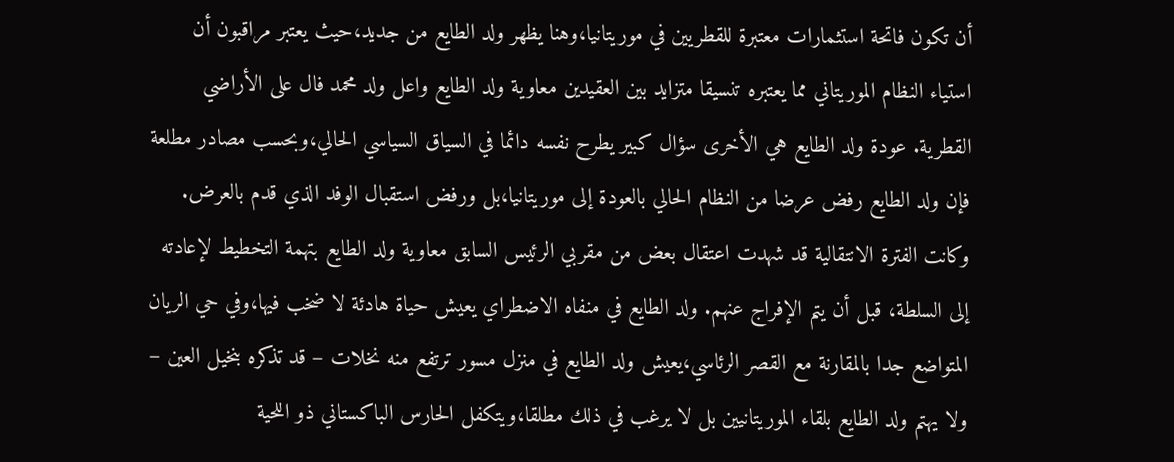أن تكون فاتحة استثمارات معتبرة للقطريين في موريتانيا،وهنا يظهر ولد الطايع من جديد،حيث يعتبر مراقبون أن استياء النظام الموريتاني مما يعتبره تنسيقا متزايد بين العقيدين معاوية ولد الطايع واعل ولد محمد فال على الأراضي القطرية. عودة ولد الطايع هي الأخرى سؤال كبير يطرح نفسه دائما في السياق السياسي الحالي،وبحسب مصادر مطلعة فإن ولد الطايع رفض عرضا من النظام الحالي بالعودة إلى موريتانيا،بل ورفض استقبال الوفد الذي قدم بالعرض. وكانت الفترة الانتقالية قد شهدت اعتقال بعض من مقربي الرئيس السابق معاوية ولد الطايع بتهمة التخطيط لإعادته إلى السلطة، قبل أن يتم الإفراج عنهم. ولد الطايع في منفاه الاضطراي يعيش حياة هادئة لا ضخب فيها،وفي حي الريان المتواضع جدا بالمقارنة مع القصر الرئاسي،يعيش ولد الطايع في منزل مسور ترتفع منه نخلات – قد تذكره بنخيل العين – ولا يهتم ولد الطايع بلقاء الموريتانيين بل لا يرغب في ذلك مطلقا،ويتكفل الحارس الباكستاني ذو اللحية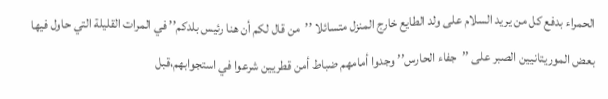الحمراء بدفع كل من يريد السلام على ولد الطايع خارج المنزل متسائلا ’’من قال لكم أن هنا رئيس بلدكم’’ في المرات القليلة التي حاول فيها بعض الموريتانيين الصبر على ’’جفاء الحارس’’ وجدوا أمامهم ضباط أمن قطريين شرعوا في استجوابهم،قبل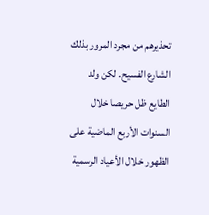تحذيرهم من مجرد المرور بذلك الشارع الفسيح. لكن ولد الطايع ظل حريصا خلال السنوات الأربع الماضية على الظهور خلال الأعياد الرسمية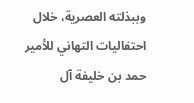وببذلته العصرية، خلال احتفاليات التهاني للأمير حمد بن خليفة آل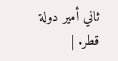ثاني أمير دولة قطر. |